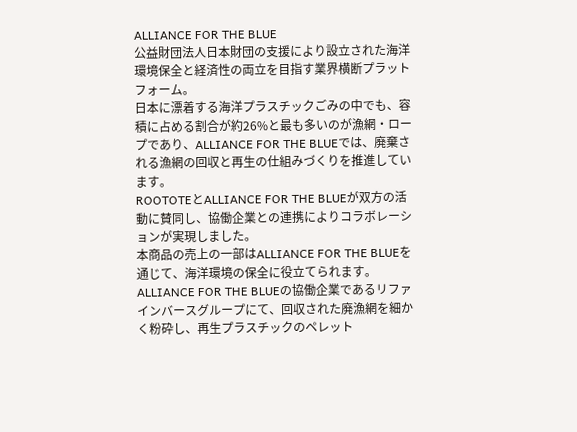ALLIANCE FOR THE BLUE
公益財団法人日本財団の支援により設立された海洋環境保全と経済性の両立を目指す業界横断プラットフォーム。
日本に漂着する海洋プラスチックごみの中でも、容積に占める割合が約26%と最も多いのが漁網・ロープであり、ALLIANCE FOR THE BLUEでは、廃棄される漁網の回収と再生の仕組みづくりを推進しています。
ROOTOTEとALLIANCE FOR THE BLUEが双方の活動に賛同し、協働企業との連携によりコラボレーションが実現しました。
本商品の売上の一部はALLIANCE FOR THE BLUEを通じて、海洋環境の保全に役立てられます。
ALLIANCE FOR THE BLUEの協働企業であるリファインバースグループにて、回収された廃漁網を細かく粉砕し、再生プラスチックのペレット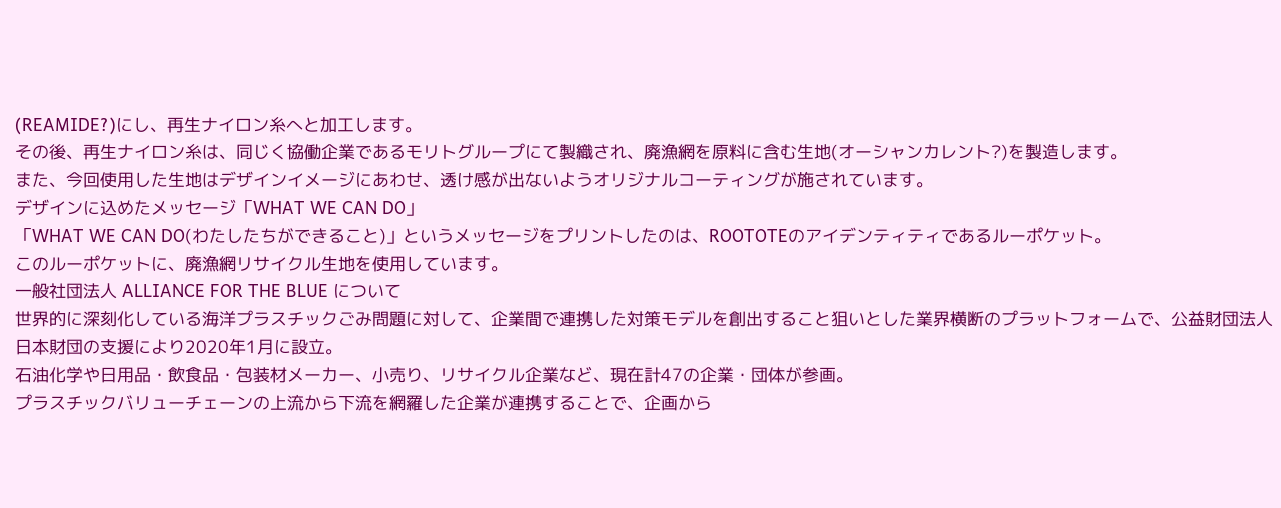(REAMIDE?)にし、再生ナイロン糸へと加工します。
その後、再生ナイロン糸は、同じく協働企業であるモリトグループにて製織され、廃漁網を原料に含む生地(オーシャンカレント?)を製造します。
また、今回使用した生地はデザインイメージにあわせ、透け感が出ないようオリジナルコーティングが施されています。
デザインに込めたメッセージ「WHAT WE CAN DO」
「WHAT WE CAN DO(わたしたちができること)」というメッセージをプリントしたのは、ROOTOTEのアイデンティティであるルーポケット。
このルーポケットに、廃漁網リサイクル生地を使用しています。
一般社団法人 ALLIANCE FOR THE BLUE について
世界的に深刻化している海洋プラスチックごみ問題に対して、企業間で連携した対策モデルを創出すること狙いとした業界横断のプラットフォームで、公益財団法人日本財団の支援により2020年1月に設立。
石油化学や日用品・飲食品・包装材メーカー、小売り、リサイクル企業など、現在計47の企業・団体が参画。
プラスチックバリューチェーンの上流から下流を網羅した企業が連携することで、企画から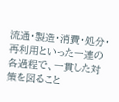流通・製造・消費・処分・再利用といった一連の各過程で、一貫した対策を図ること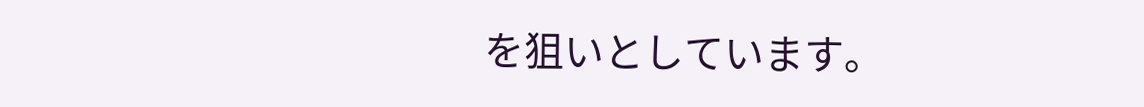を狙いとしています。